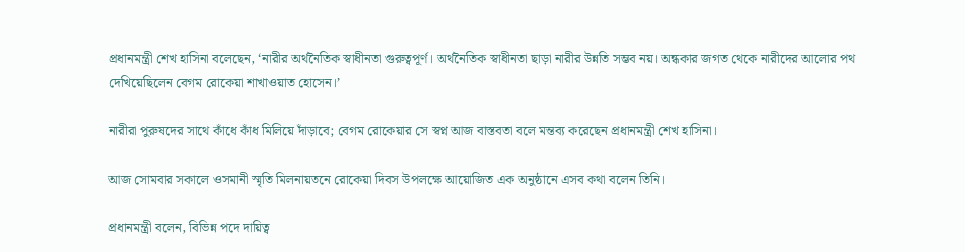প্রধানমন্ত্রী শেখ হাসিনা বলেছেন, ‘নারীর অর্থনৈতিক স্বাধীনতা গুরুত্বপূর্ণ। অর্থনৈতিক স্বাধীনতা ছাড়া নারীর উন্নতি সম্ভব নয়। অন্ধকার জগত থেকে নারীদের আলোর পথ দেখিয়েছিলেন বেগম রোকেয়া শাখাওয়াত হোসেন।’

নারীরা পুরুষদের সাথে কাঁধে কাঁধ মিলিয়ে দাঁড়াবে; বেগম রোকেয়ার সে স্বপ্ন আজ বাস্তবতা বলে মন্তব্য করেছেন প্রধানমন্ত্রী শেখ হাসিনা।

আজ সোমবার সকালে ওসমানী স্মৃতি মিলনায়তনে রোকেয়া দিবস উপলক্ষে আয়োজিত এক অনুষ্ঠানে এসব কথা বলেন তিনি।

প্রধানমন্ত্রী বলেন, বিভিন্ন পদে দায়িত্ব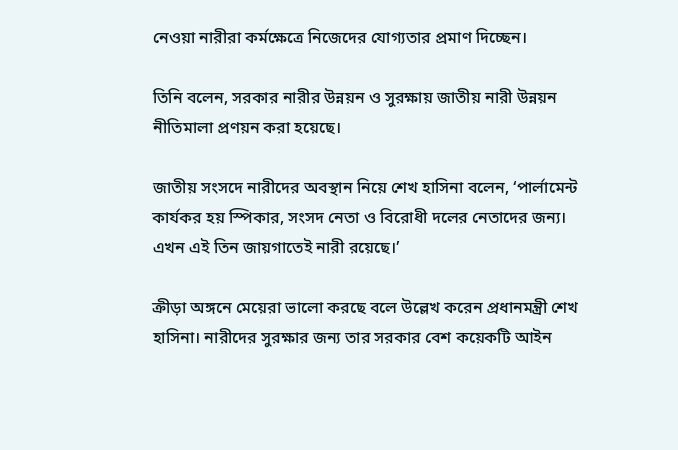নেওয়া নারীরা কর্মক্ষেত্রে নিজেদের যোগ্যতার প্রমাণ দিচ্ছেন।

তিনি বলেন, সরকার নারীর উন্নয়ন ও সুরক্ষায় জাতীয় নারী উন্নয়ন নীতিমালা প্রণয়ন করা হয়েছে।

জাতীয় সংসদে নারীদের অবস্থান নিয়ে শেখ হাসিনা বলেন, ‘পার্লামেন্ট কার্যকর হয় স্পিকার, সংসদ নেতা ও বিরোধী দলের নেতাদের জন্য। এখন এই তিন জায়গাতেই নারী রয়েছে।’

ক্রীড়া অঙ্গনে মেয়েরা ভালো করছে বলে উল্লেখ করেন প্রধানমন্ত্রী শেখ হাসিনা। নারীদের সুরক্ষার জন্য তার সরকার বেশ কয়েকটি আইন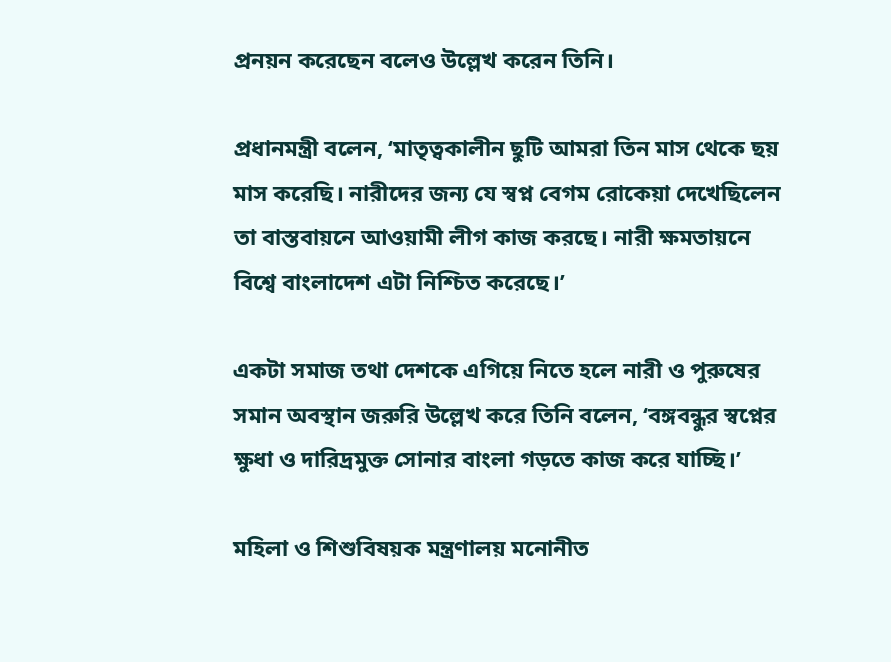প্রনয়ন করেছেন বলেও উল্লেখ করেন তিনি।

প্রধানমন্ত্রী বলেন, ‘মাতৃত্বকালীন ছুটি আমরা তিন মাস থেকে ছয় মাস করেছি। নারীদের জন্য যে স্বপ্ন বেগম রোকেয়া দেখেছিলেন তা বাস্তবায়নে আওয়ামী লীগ কাজ করছে। নারী ক্ষমতায়নে বিশ্বে বাংলাদেশ এটা নিশ্চিত করেছে।’

একটা সমাজ তথা দেশকে এগিয়ে নিতে হলে নারী ও পুরুষের সমান অবস্থান জরুরি উল্লেখ করে তিনি বলেন, ‘বঙ্গবন্ধুর স্বপ্নের ক্ষুধা ও দারিদ্রমুক্ত সোনার বাংলা গড়তে কাজ করে যাচ্ছি।’

মহিলা ও শিশুবিষয়ক মন্ত্রণালয় মনোনীত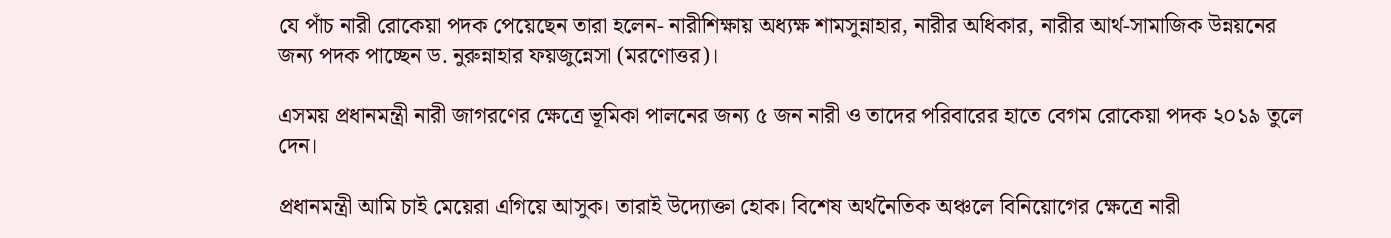যে পাঁচ নারী রোকেয়া পদক পেয়েছেন তারা হলেন- নারীশিক্ষায় অধ্যক্ষ শামসুন্নাহার, নারীর অধিকার, নারীর আর্থ-সামাজিক উন্নয়নের জন্য পদক পাচ্ছেন ড. নুরুন্নাহার ফয়জুন্নেসা (মরণোত্তর)।

এসময় প্রধানমন্ত্রী নারী জাগরণের ক্ষেত্রে ভূমিকা পালনের জন্য ৫ জন নারী ও তাদের পরিবারের হাতে বেগম রোকেয়া পদক ২০১৯ তুলে দেন।

প্রধানমন্ত্রী আমি চাই মেয়েরা এগিয়ে আসুক। তারাই উদ্যোক্তা হোক। বিশেষ অর্থনৈতিক অঞ্চলে বিনিয়োগের ক্ষেত্রে নারী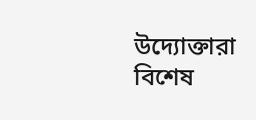উদ্যোক্তারা বিশেষ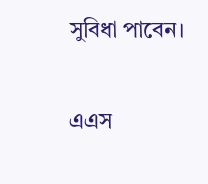সুবিধা পাবেন।

এএস